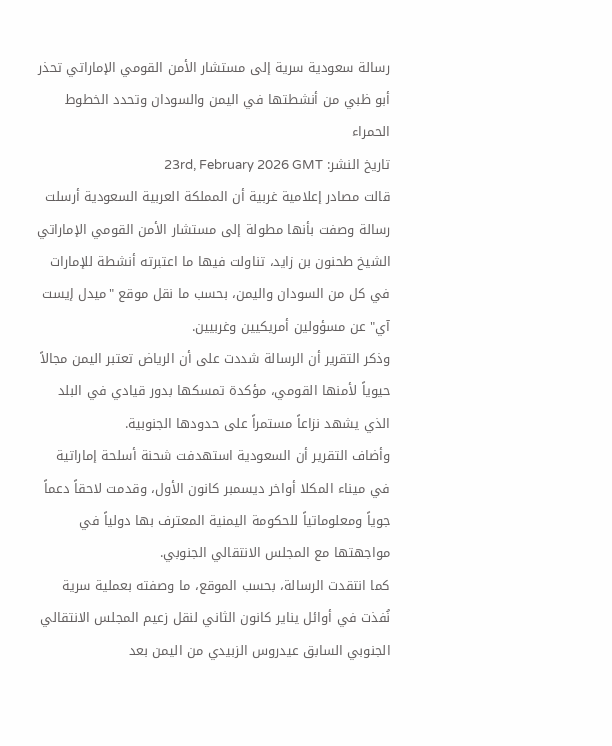رسالة سعودية سرية إلى مستشار الأمن القومي الإماراتي تحذر أبو ظبي من أنشطتها في اليمن والسودان وتحدد الخطوط الحمراء
تاريخ النشر: 23rd, February 2026 GMT
قالت مصادر إعلامية غربية أن المملكة العربية السعودية أرسلت رسالة وصفت بأنها مطولة إلى مستشار الأمن القومي الإماراتي الشيخ طحنون بن زايد، تناولت فيها ما اعتبرته أنشطة للإمارات في كل من السودان واليمن، بحسب ما نقل موقع "ميدل إيست آي" عن مسؤولين أمريكيين وغربيين.
وذكر التقرير أن الرسالة شددت على أن الرياض تعتبر اليمن مجالاً حيوياً لأمنها القومي، مؤكدة تمسكها بدور قيادي في البلد الذي يشهد نزاعاً مستمراً على حدودها الجنوبية.
وأضاف التقرير أن السعودية استهدفت شحنة أسلحة إماراتية في ميناء المكلا أواخر ديسمبر كانون الأول، وقدمت لاحقاً دعماً جوياً ومعلوماتياً للحكومة اليمنية المعترف بها دولياً في مواجهتها مع المجلس الانتقالي الجنوبي.
كما انتقدت الرسالة، بحسب الموقع، ما وصفته بعملية سرية نُفذت في أوائل يناير كانون الثاني لنقل زعيم المجلس الانتقالي الجنوبي السابق عيدروس الزبيدي من اليمن بعد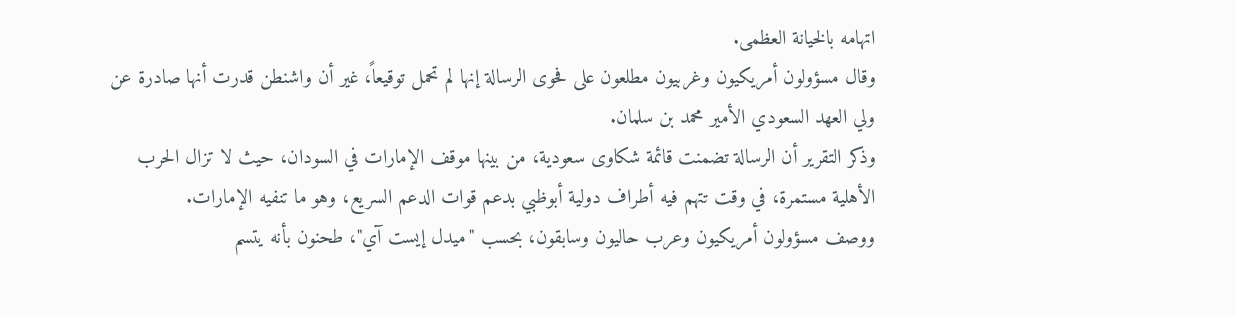اتهامه بالخيانة العظمى.
وقال مسؤولون أمريكيون وغربيون مطلعون على فحوى الرسالة إنها لم تحمل توقيعاً، غير أن واشنطن قدرت أنها صادرة عن ولي العهد السعودي الأمير محمد بن سلمان.
وذكر التقرير أن الرسالة تضمنت قائمة شكاوى سعودية، من بينها موقف الإمارات في السودان، حيث لا تزال الحرب الأهلية مستمرة، في وقت تتهم فيه أطراف دولية أبوظبي بدعم قوات الدعم السريع، وهو ما تنفيه الإمارات.
ووصف مسؤولون أمريكيون وعرب حاليون وسابقون، بحسب "ميدل إيست آي"، طحنون بأنه يتسم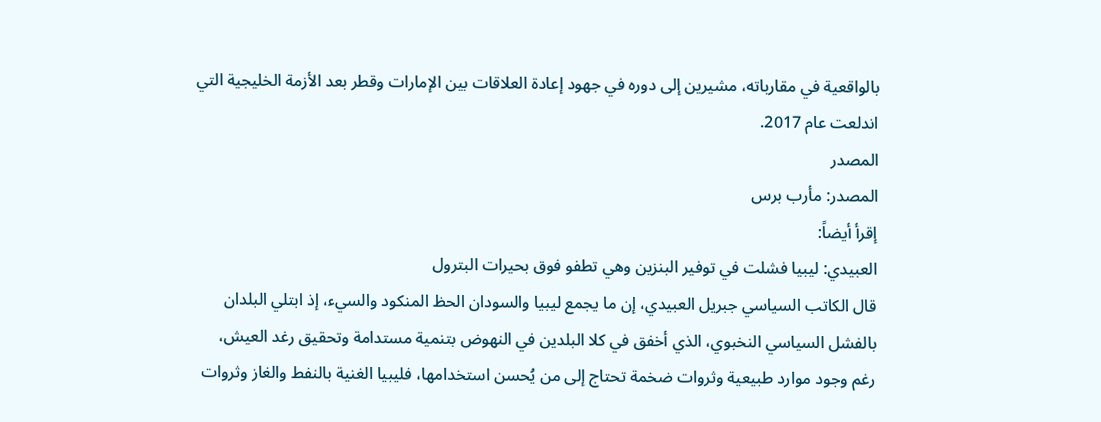بالواقعية في مقارباته، مشيرين إلى دوره في جهود إعادة العلاقات بين الإمارات وقطر بعد الأزمة الخليجية التي اندلعت عام 2017.
المصدر
المصدر: مأرب برس
إقرأ أيضاً:
العبيدي: ليبيا فشلت في توفير البنزين وهي تطفو فوق بحيرات البترول
قال الكاتب السياسي جبريل العبيدي، إن ما يجمع ليبيا والسودان الحظ المنكود والسيء، إذ ابتلي البلدان بالفشل السياسي النخبوي، الذي أخفق في كلا البلدين في النهوض بتنمية مستدامة وتحقيق رغد العيش، رغم وجود موارد طبيعية وثروات ضخمة تحتاج إلى من يُحسن استخدامها، فليبيا الغنية بالنفط والغاز وثروات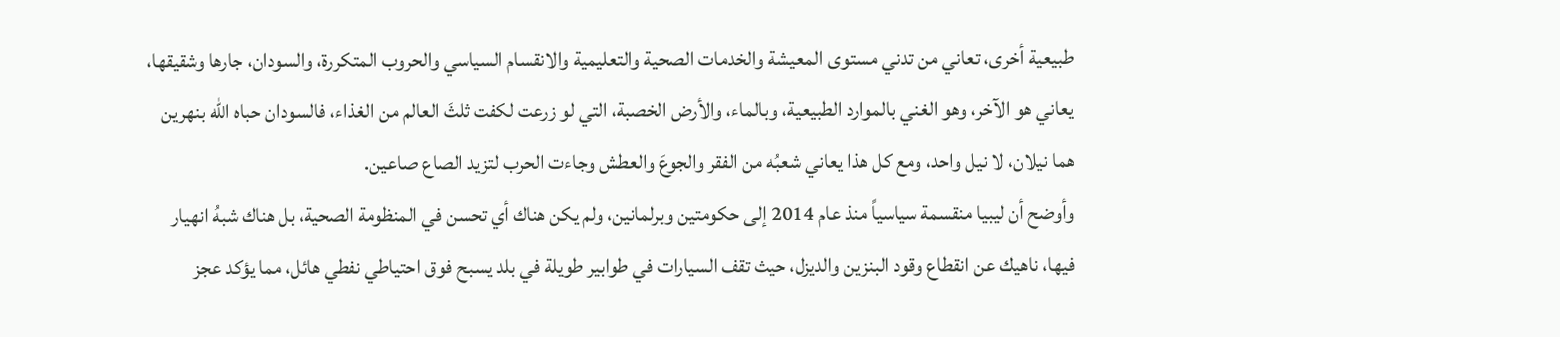طبيعية أخرى، تعاني من تدني مستوى المعيشة والخدمات الصحية والتعليمية والانقسام السياسي والحروب المتكررة، والسودان، جارها وشقيقها، يعاني هو الآخر، وهو الغني بالموارد الطبيعية، وبالماء، والأرض الخصبة، التي لو زرعت لكفت ثلثَ العالم من الغذاء، فالسودان حباه الله بنهرين هما نيلان، لا نيل واحد، ومع كل هذا يعاني شعبُه من الفقر والجوعَ والعطش وجاءت الحرب لتزيد الصاع صاعين.
وأوضح أن ليبيا منقسمة سياسياً منذ عام 2014 إلى حكومتين وبرلمانين، ولم يكن هناك أي تحسن في المنظومة الصحية، بل هناك شبهُ انهيار فيها، ناهيك عن انقطاع وقود البنزين والديزل، حيث تقف السيارات في طوابير طويلة في بلد يسبح فوق احتياطي نفطي هائل، مما يؤكد عجز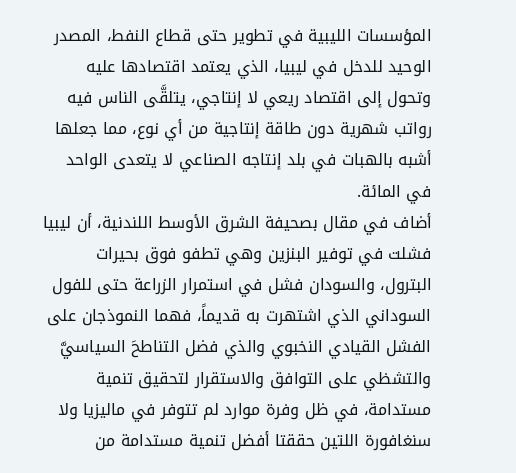المؤسسات الليبية في تطوير حتى قطاع النفط، المصدر الوحيد للدخل في ليبيا، الذي يعتمد اقتصادها عليه وتحول إلى اقتصاد ريعي لا إنتاجي، يتلقَّى الناس فيه رواتب شهرية دون طاقة إنتاجية من أي نوع، مما جعلها أشبه بالهبات في بلد إنتاجه الصناعي لا يتعدى الواحد في المائة.
أضاف في مقال بصحيفة الشرق الأوسط اللندنية، أن ليبيا فشلت في توفير البنزين وهي تطفو فوق بحيرات البترول، والسودان فشل في استمرار الزراعة حتى للفول السوداني الذي اشتهرت به قديماً، فهما النموذجان على الفشل القيادي النخبوي والذي فضل التناطحَ السياسيَّ والتشظي على التوافق والاستقرار لتحقيق تنمية مستدامة، في ظل وفرة موارد لم تتوفر في ماليزيا ولا سنغافورة اللتين حققتا أفضل تنمية مستدامة من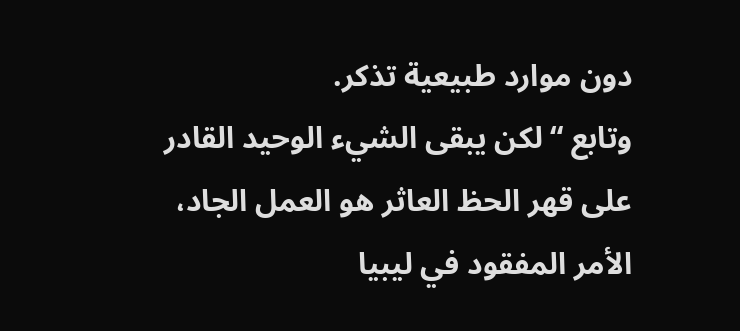دون موارد طبيعية تذكر.
وتابع “لكن يبقى الشيء الوحيد القادر على قهر الحظ العاثر هو العمل الجاد، الأمر المفقود في ليبيا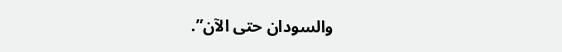والسودان حتى الآن”.